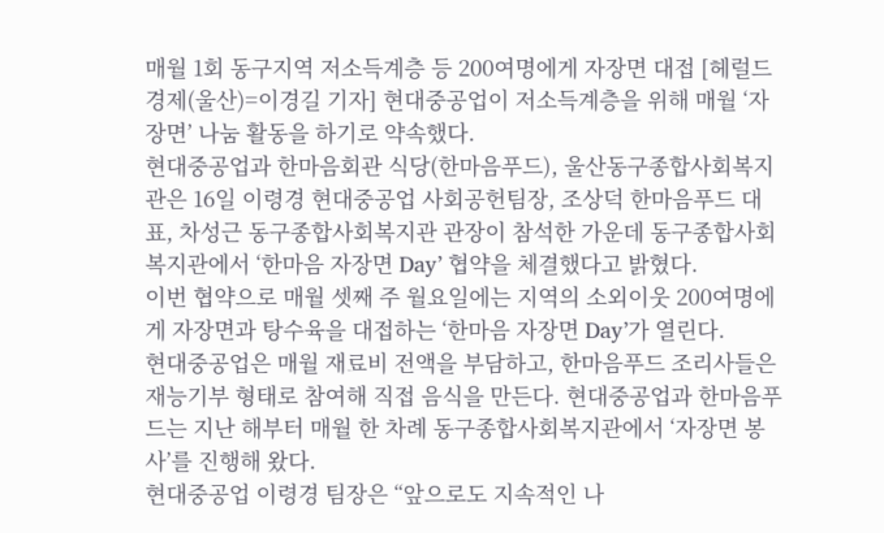매월 1회 동구지역 저소득계층 등 200여명에게 자장면 대접 [헤럴드경제(울산)=이경길 기자] 현대중공업이 저소득계층을 위해 매월 ‘자장면’ 나눔 활동을 하기로 약속했다.
현대중공업과 한마음회관 식당(한마음푸드), 울산동구종합사회복지관은 16일 이령경 현대중공업 사회공헌팀장, 조상덕 한마음푸드 대표, 차성근 동구종합사회복지관 관장이 참석한 가운데 동구종합사회복지관에서 ‘한마음 자장면 Day’ 협약을 체결했다고 밝혔다.
이번 협약으로 매월 셋째 주 월요일에는 지역의 소외이웃 200여명에게 자장면과 탕수육을 대접하는 ‘한마음 자장면 Day’가 열린다.
현대중공업은 매월 재료비 전액을 부담하고, 한마음푸드 조리사들은 재능기부 형태로 참여해 직접 음식을 만든다. 현대중공업과 한마음푸드는 지난 해부터 매월 한 차례 동구종합사회복지관에서 ‘자장면 봉사’를 진행해 왔다.
현대중공업 이령경 팀장은 “앞으로도 지속적인 나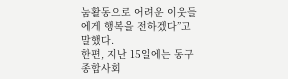눔활동으로 어려운 이웃들에게 행복을 전하겠다”고 말했다.
한편, 지난 15일에는 동구종합사회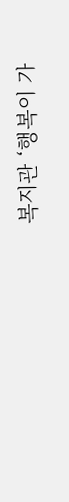복지관 ‘행복이 가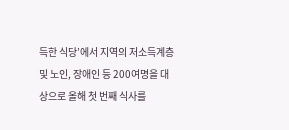득한 식당’에서 지역의 저소득계층 및 노인, 장애인 등 200여명을 대상으로 올해 첫 번째 식사를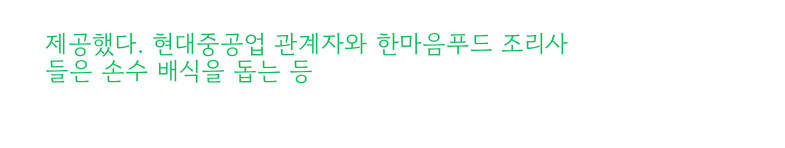제공했다. 현대중공업 관계자와 한마음푸드 조리사들은 손수 배식을 돕는 등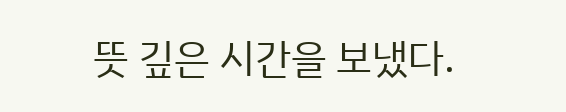뜻 깊은 시간을 보냈다.